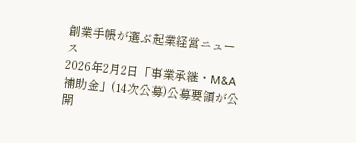創業手帳が選ぶ起業経営ニュース
2026年2月2日「事業承継・M&A補助金」(14次公募)公募要領が公開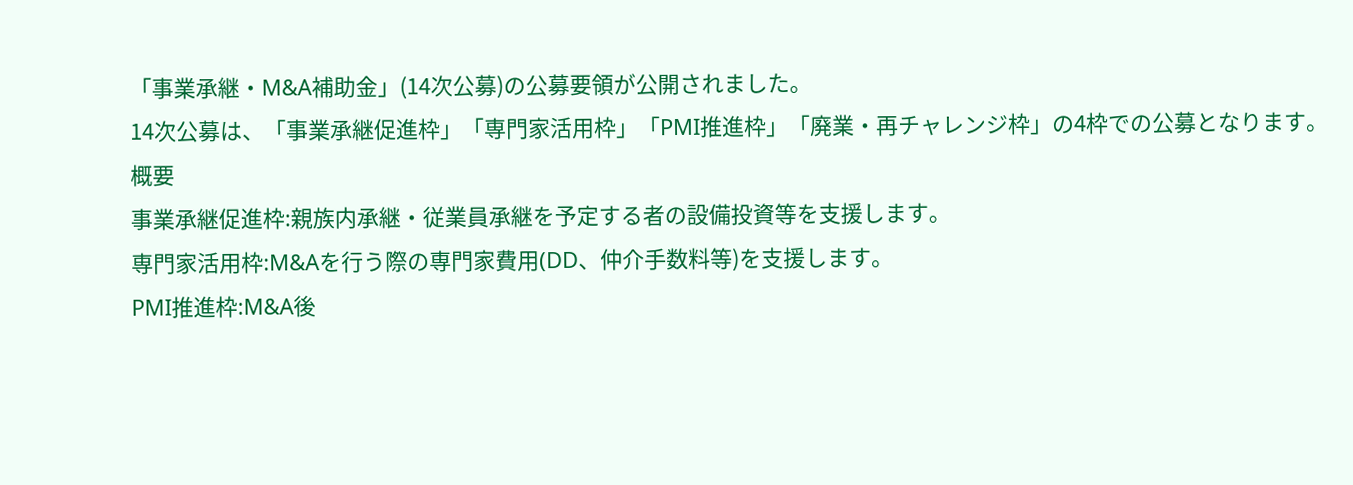「事業承継・M&A補助金」(14次公募)の公募要領が公開されました。
14次公募は、「事業承継促進枠」「専門家活用枠」「PMI推進枠」「廃業・再チャレンジ枠」の4枠での公募となります。
概要
事業承継促進枠:親族内承継・従業員承継を予定する者の設備投資等を支援します。
専門家活用枠:M&Aを行う際の専門家費用(DD、仲介手数料等)を支援します。
PMI推進枠:M&A後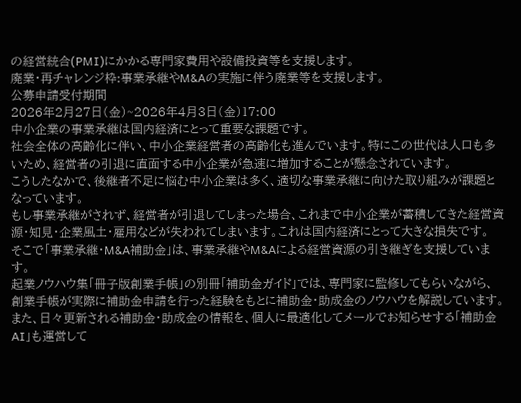の経営統合(PMI)にかかる専門家費用や設備投資等を支援します。
廃業・再チャレンジ枠:事業承継やM&Aの実施に伴う廃業等を支援します。
公募申請受付期間
2026年2月27日(金)~2026年4月3日(金)17:00
中小企業の事業承継は国内経済にとって重要な課題です。
社会全体の高齢化に伴い、中小企業経営者の高齢化も進んでいます。特にこの世代は人口も多いため、経営者の引退に直面する中小企業が急速に増加することが懸念されています。
こうしたなかで、後継者不足に悩む中小企業は多く、適切な事業承継に向けた取り組みが課題となっています。
もし事業承継がされず、経営者が引退してしまった場合、これまで中小企業が蓄積してきた経営資源・知見・企業風土・雇用などが失われてしまいます。これは国内経済にとって大きな損失です。
そこで「事業承継・M&A補助金」は、事業承継やM&Aによる経営資源の引き継ぎを支援しています。
起業ノウハウ集「冊子版創業手帳」の別冊「補助金ガイド」では、専門家に監修してもらいながら、創業手帳が実際に補助金申請を行った経験をもとに補助金・助成金のノウハウを解説しています。
また、日々更新される補助金・助成金の情報を、個人に最適化してメールでお知らせする「補助金AI」も運営して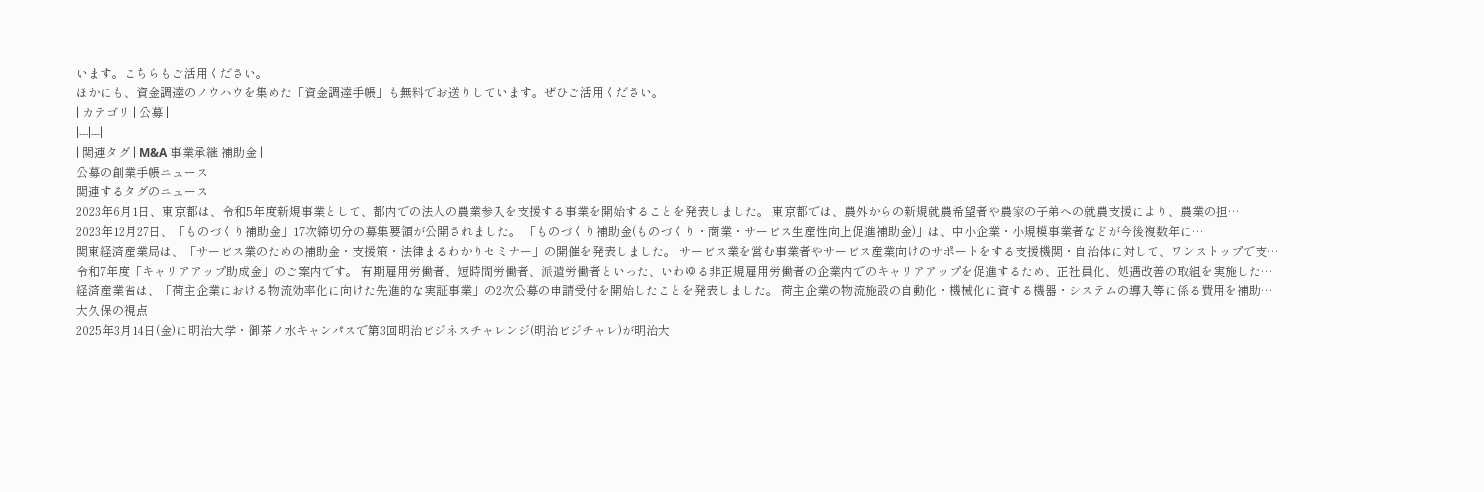います。こちらもご活用ください。
ほかにも、資金調達のノウハウを集めた「資金調達手帳」も無料でお送りしています。ぜひご活用ください。
| カテゴリ | 公募 |
|---|---|
| 関連タグ | M&A 事業承継 補助金 |
公募の創業手帳ニュース
関連するタグのニュース
2023年6月1日、東京都は、令和5年度新規事業として、都内での法人の農業参入を支援する事業を開始することを発表しました。 東京都では、農外からの新規就農希望者や農家の子弟への就農支援により、農業の担…
2023年12月27日、「ものづくり補助金」17次締切分の募集要領が公開されました。 「ものづくり補助金(ものづくり・商業・サービス生産性向上促進補助金)」は、中小企業・小規模事業者などが今後複数年に…
関東経済産業局は、「サービス業のための補助金・支援策・法律まるわかりセミナー」の開催を発表しました。 サービス業を営む事業者やサービス産業向けのサポートをする支援機関・自治体に対して、ワンストップで支…
令和7年度「キャリアアップ助成金」のご案内です。 有期雇用労働者、短時間労働者、派遣労働者といった、いわゆる非正規雇用労働者の企業内でのキャリアアップを促進するため、正社員化、処遇改善の取組を実施した…
経済産業省は、「荷主企業における物流効率化に向けた先進的な実証事業」の2次公募の申請受付を開始したことを発表しました。 荷主企業の物流施設の自動化・機械化に資する機器・システムの導入等に係る費用を補助…
大久保の視点
2025年3月14日(金)に明治大学・御茶ノ水キャンパスで第3回明治ビジネスチャレンジ(明治ビジチャレ)が明治大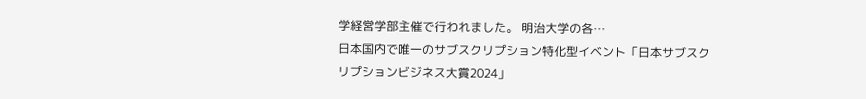学経営学部主催で行われました。 明治大学の各…
日本国内で唯一のサブスクリプション特化型イベント「日本サブスクリプションビジネス大賞2024」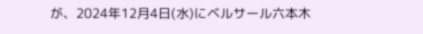が、2024年12月4日(水)にベルサール六本木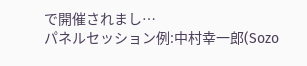で開催されまし…
パネルセッション例:中村幸一郎(Sozo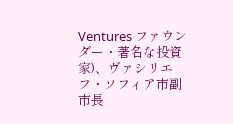Ventures ファウンダー・著名な投資家)、ヴァシリエフ・ソフィア市副市長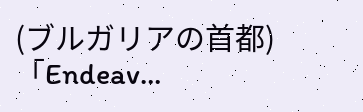(ブルガリアの首都) 「Endeav…